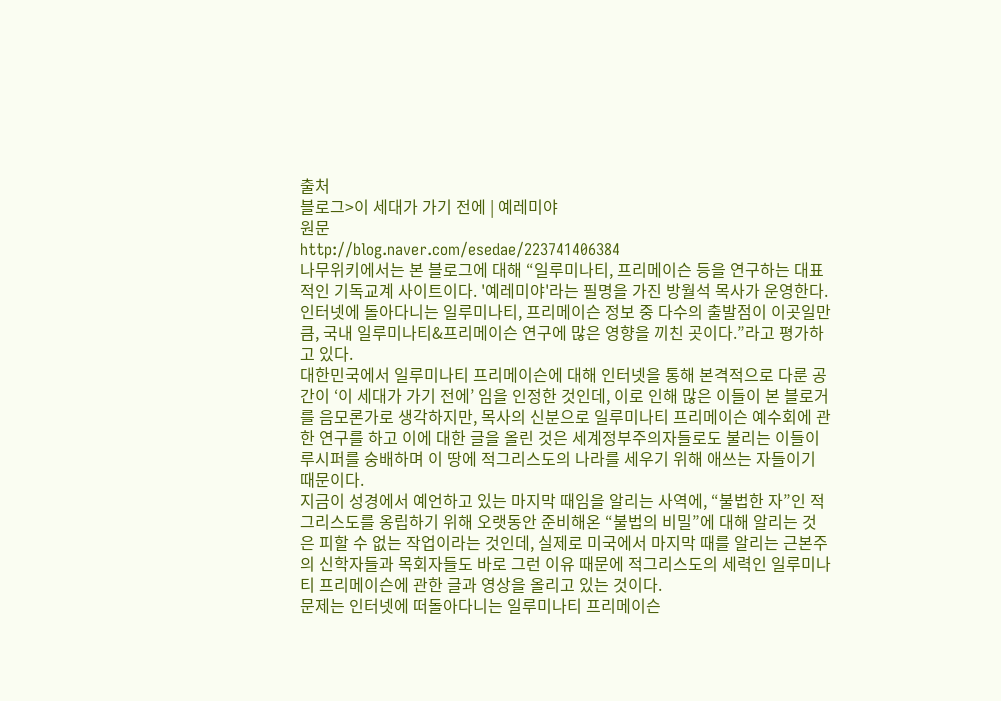출처
블로그>이 세대가 가기 전에 | 예레미야
원문
http://blog.naver.com/esedae/223741406384
나무위키에서는 본 블로그에 대해 “일루미나티, 프리메이슨 등을 연구하는 대표적인 기독교계 사이트이다. '예레미야'라는 필명을 가진 방월석 목사가 운영한다. 인터넷에 돌아다니는 일루미나티, 프리메이슨 정보 중 다수의 출발점이 이곳일만큼, 국내 일루미나티&프리메이슨 연구에 많은 영향을 끼친 곳이다.”라고 평가하고 있다.
대한민국에서 일루미나티 프리메이슨에 대해 인터넷을 통해 본격적으로 다룬 공간이 ‘이 세대가 가기 전에’ 임을 인정한 것인데, 이로 인해 많은 이들이 본 블로거를 음모론가로 생각하지만, 목사의 신분으로 일루미나티 프리메이슨 예수회에 관한 연구를 하고 이에 대한 글을 올린 것은 세계정부주의자들로도 불리는 이들이 루시퍼를 숭배하며 이 땅에 적그리스도의 나라를 세우기 위해 애쓰는 자들이기 때문이다.
지금이 성경에서 예언하고 있는 마지막 때임을 알리는 사역에, “불법한 자”인 적그리스도를 옹립하기 위해 오랫동안 준비해온 “불법의 비밀”에 대해 알리는 것은 피할 수 없는 작업이라는 것인데, 실제로 미국에서 마지막 때를 알리는 근본주의 신학자들과 목회자들도 바로 그런 이유 때문에 적그리스도의 세력인 일루미나티 프리메이슨에 관한 글과 영상을 올리고 있는 것이다.
문제는 인터넷에 떠돌아다니는 일루미나티 프리메이슨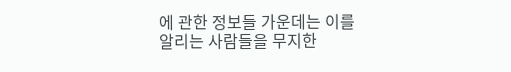에 관한 정보들 가운데는 이를 알리는 사람들을 무지한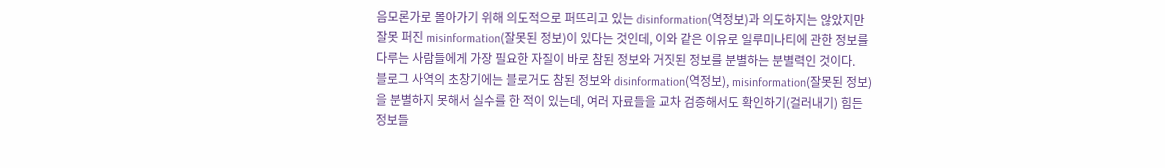음모론가로 몰아가기 위해 의도적으로 퍼뜨리고 있는 disinformation(역정보)과 의도하지는 않았지만 잘못 퍼진 misinformation(잘못된 정보)이 있다는 것인데, 이와 같은 이유로 일루미나티에 관한 정보를 다루는 사람들에게 가장 필요한 자질이 바로 참된 정보와 거짓된 정보를 분별하는 분별력인 것이다.
블로그 사역의 초창기에는 블로거도 참된 정보와 disinformation(역정보), misinformation(잘못된 정보)을 분별하지 못해서 실수를 한 적이 있는데, 여러 자료들을 교차 검증해서도 확인하기(걸러내기) 힘든 정보들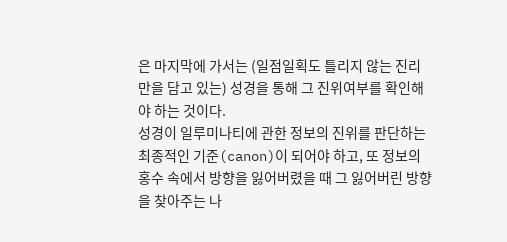은 마지막에 가서는 (일점일획도 틀리지 않는 진리만을 담고 있는) 성경을 통해 그 진위여부를 확인해야 하는 것이다.
성경이 일루미나티에 관한 정보의 진위를 판단하는 최종적인 기준(canon)이 되어야 하고, 또 정보의 홍수 속에서 방향을 잃어버렸을 때 그 잃어버린 방향을 찾아주는 나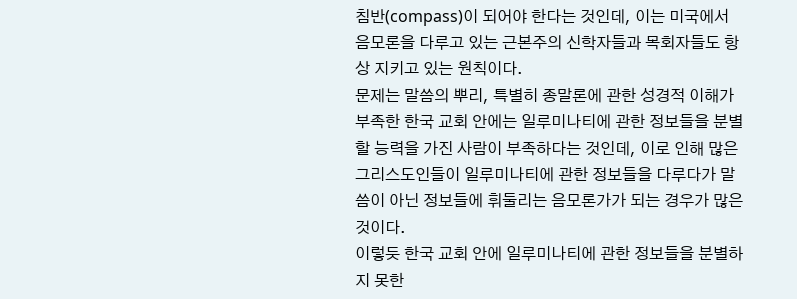침반(compass)이 되어야 한다는 것인데, 이는 미국에서 음모론을 다루고 있는 근본주의 신학자들과 목회자들도 항상 지키고 있는 원칙이다.
문제는 말씀의 뿌리, 특별히 종말론에 관한 성경적 이해가 부족한 한국 교회 안에는 일루미나티에 관한 정보들을 분별할 능력을 가진 사람이 부족하다는 것인데, 이로 인해 많은 그리스도인들이 일루미나티에 관한 정보들을 다루다가 말씀이 아닌 정보들에 휘둘리는 음모론가가 되는 경우가 많은 것이다.
이렇듯 한국 교회 안에 일루미나티에 관한 정보들을 분별하지 못한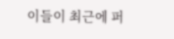이들이 최근에 퍼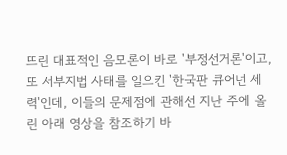뜨린 대표적인 음모론이 바로 '부정선거론'이고, 또 서부지법 사태를 일으킨 '한국판 큐어넌 세력'인데, 이들의 문제점에 관해선 지난 주에 올린 아래 영상을 참조하기 바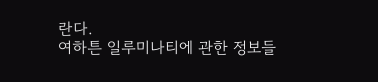란다.
여하튼 일루미나티에 관한 정보들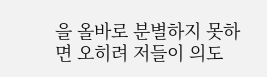을 올바로 분별하지 못하면 오히려 저들이 의도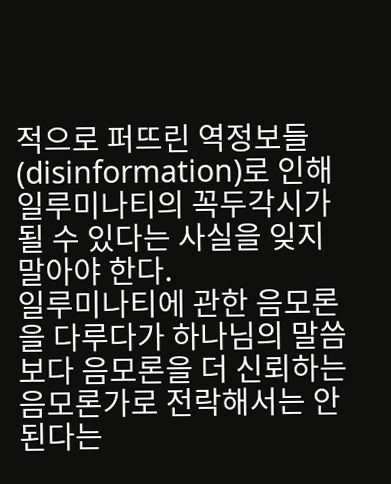적으로 퍼뜨린 역정보들(disinformation)로 인해 일루미나티의 꼭두각시가 될 수 있다는 사실을 잊지 말아야 한다.
일루미나티에 관한 음모론을 다루다가 하나님의 말씀보다 음모론을 더 신뢰하는 음모론가로 전락해서는 안된다는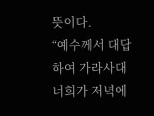뜻이다.
“예수께서 대답하여 가라사대 너희가 저녁에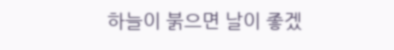하늘이 붉으면 날이 좋겠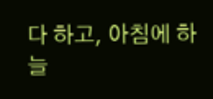다 하고, 아침에 하늘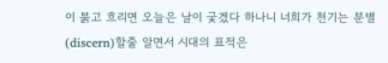이 붉고 흐리면 오늘은 날이 궂겠다 하나니 너희가 천기는 분별(discern)할줄 알면서 시대의 표적은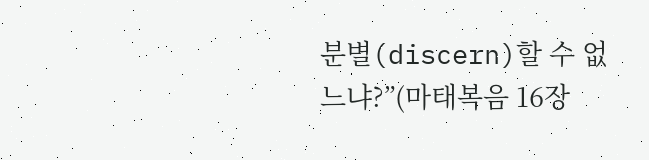분별(discern)할 수 없느냐?”(마태복음 16장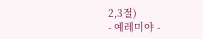2,3절)
- 예레미야 -